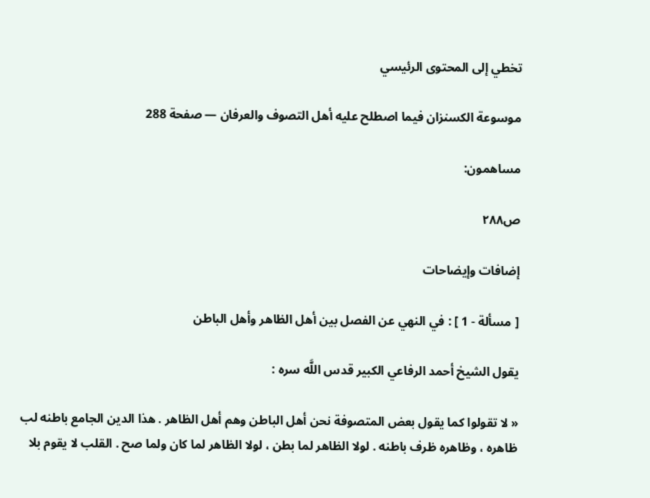تخطي إلى المحتوى الرئيسي

موسوعة الكسنزان فيما اصطلح عليه أهل التصوف والعرفان — صفحة 288

مساهمون:

ص٢٨٨

إضافات وإيضاحات

[ مسألة - 1 ] : في النهي عن الفصل بين أهل الظاهر وأهل الباطن

يقول الشيخ أحمد الرفاعي الكبير قدس اللَّه سره :

« لا تقولوا كما يقول بعض المتصوفة نحن أهل الباطن وهم أهل الظاهر . هذا الدين الجامع باطنه لب ظاهره ، وظاهره ظرف باطنه . لولا الظاهر لما بطن ، لولا الظاهر لما كان ولما صح . القلب لا يقوم بلا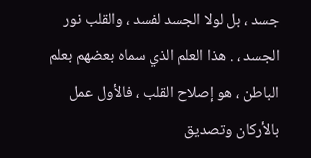جسد ، بل لولا الجسد لفسد ، والقلب نور الجسد ، . هذا العلم الذي سماه بعضهم بعلم الباطن ، هو إصلاح القلب ، فالأول عمل بالأركان وتصديق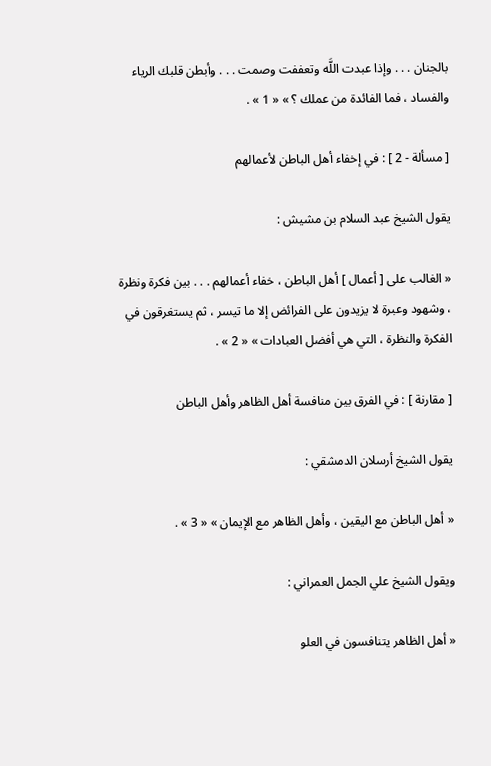بالجنان . . . وإذا عبدت اللَّه وتعففت وصمت . . . وأبطن قلبك الرياء والفساد ، فما الفائدة من عملك ؟ » « 1 » .

[ مسألة - 2 ] : في إخفاء أهل الباطن لأعمالهم

يقول الشيخ عبد السلام بن مشيش :

« الغالب على [ أعمال ] أهل الباطن ، خفاء أعمالهم . . . بين فكرة ونظرة ، وشهود وعبرة لا يزيدون على الفرائض إلا ما تيسر ، ثم يستغرقون في الفكرة والنظرة ، التي هي أفضل العبادات » « 2 » .

[ مقارنة ] : في الفرق بين منافسة أهل الظاهر وأهل الباطن

يقول الشيخ أرسلان الدمشقي :

« أهل الباطن مع اليقين ، وأهل الظاهر مع الإيمان » « 3 » .

ويقول الشيخ علي الجمل العمراني :

« أهل الظاهر يتنافسون في العلو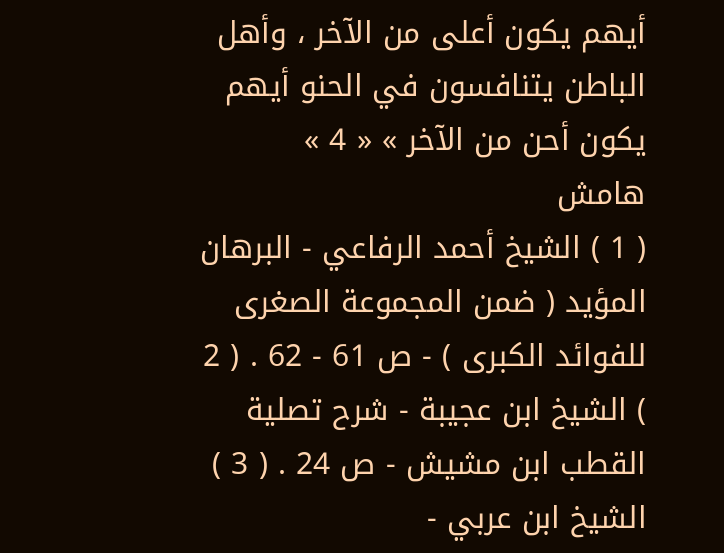أيهم يكون أعلى من الآخر ، وأهل الباطن يتنافسون في الحنو أيهم يكون أحن من الآخر » « 4 »
هامش
( 1 ) الشيخ أحمد الرفاعي - البرهان المؤيد ( ضمن المجموعة الصغرى للفوائد الكبرى ) - ص 61 - 62 . ( 2 ) الشيخ ابن عجيبة - شرح تصلية القطب ابن مشيش - ص 24 . ( 3 ) الشيخ ابن عربي -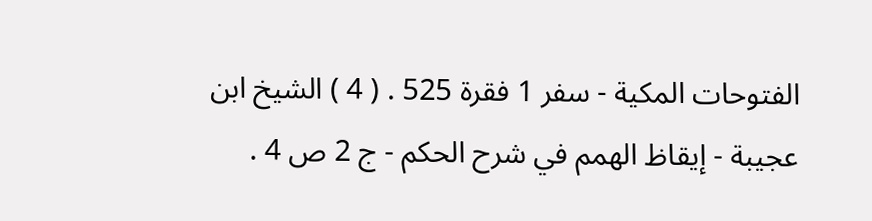الفتوحات المكية - سفر 1 فقرة 525 . ( 4 ) الشيخ ابن عجيبة - إيقاظ الهمم في شرح الحكم - ج 2 ص 4 .